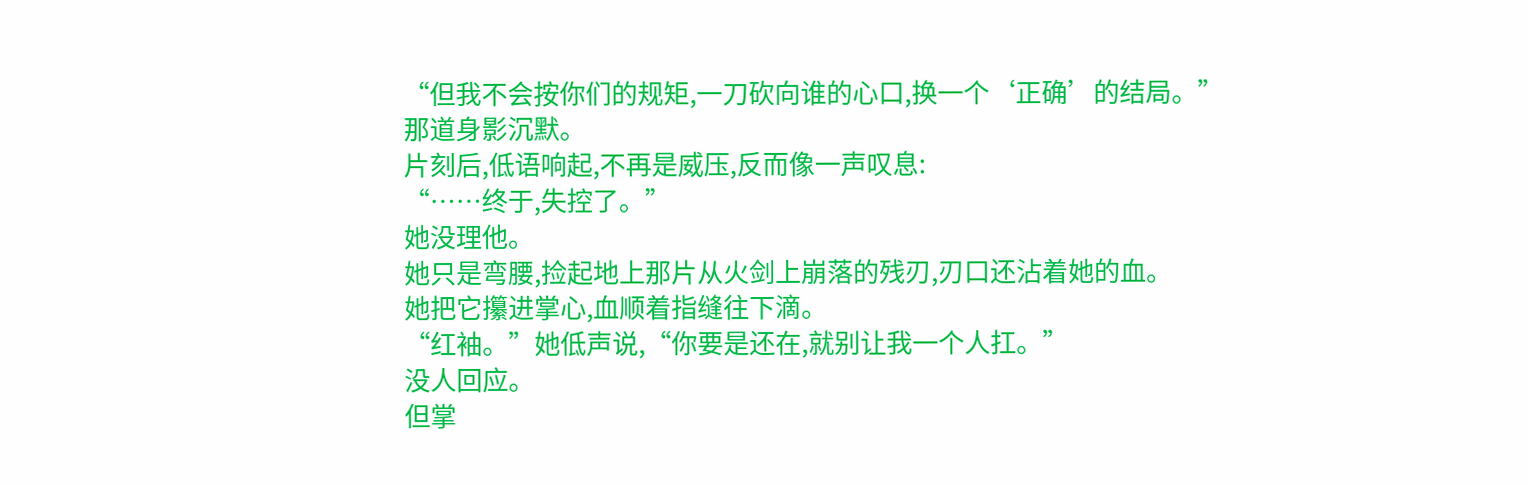“但我不会按你们的规矩,一刀砍向谁的心口,换一个‘正确’的结局。”
那道身影沉默。
片刻后,低语响起,不再是威压,反而像一声叹息:
“……终于,失控了。”
她没理他。
她只是弯腰,捡起地上那片从火剑上崩落的残刃,刃口还沾着她的血。
她把它攥进掌心,血顺着指缝往下滴。
“红袖。”她低声说,“你要是还在,就别让我一个人扛。”
没人回应。
但掌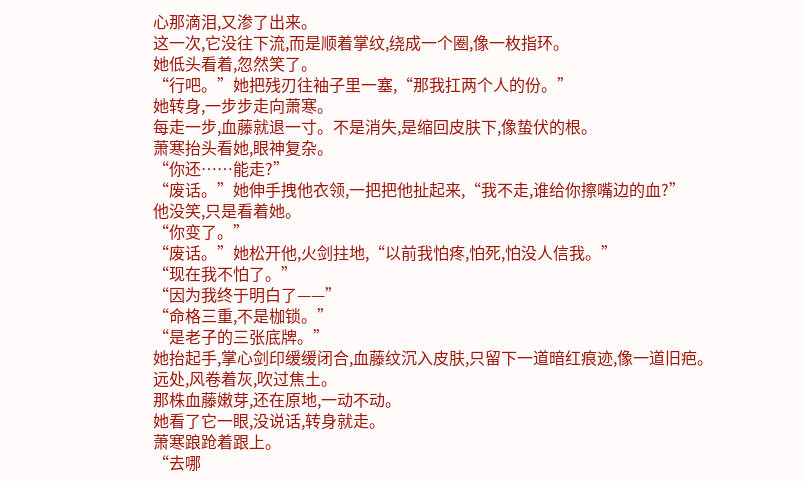心那滴泪,又渗了出来。
这一次,它没往下流,而是顺着掌纹,绕成一个圈,像一枚指环。
她低头看着,忽然笑了。
“行吧。”她把残刃往袖子里一塞,“那我扛两个人的份。”
她转身,一步步走向萧寒。
每走一步,血藤就退一寸。不是消失,是缩回皮肤下,像蛰伏的根。
萧寒抬头看她,眼神复杂。
“你还……能走?”
“废话。”她伸手拽他衣领,一把把他扯起来,“我不走,谁给你擦嘴边的血?”
他没笑,只是看着她。
“你变了。”
“废话。”她松开他,火剑拄地,“以前我怕疼,怕死,怕没人信我。”
“现在我不怕了。”
“因为我终于明白了——”
“命格三重,不是枷锁。”
“是老子的三张底牌。”
她抬起手,掌心剑印缓缓闭合,血藤纹沉入皮肤,只留下一道暗红痕迹,像一道旧疤。
远处,风卷着灰,吹过焦土。
那株血藤嫩芽,还在原地,一动不动。
她看了它一眼,没说话,转身就走。
萧寒踉跄着跟上。
“去哪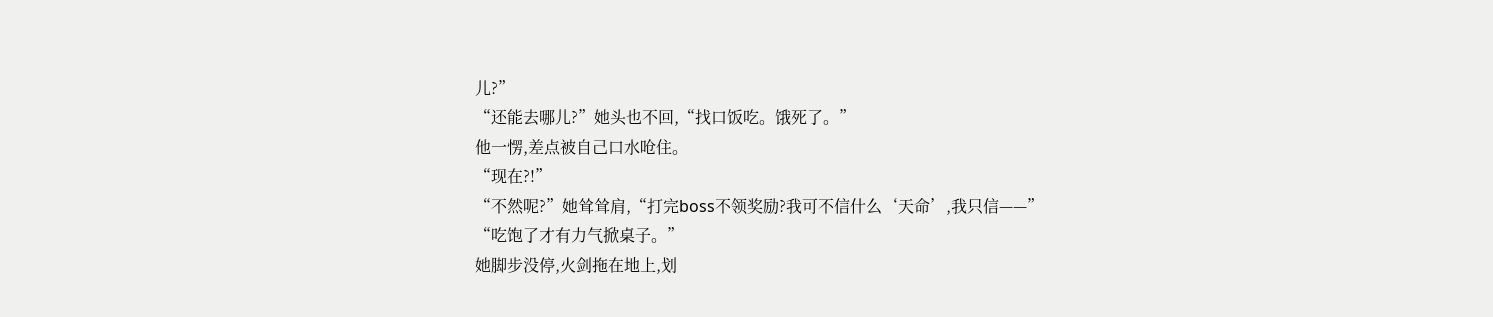儿?”
“还能去哪儿?”她头也不回,“找口饭吃。饿死了。”
他一愣,差点被自己口水呛住。
“现在?!”
“不然呢?”她耸耸肩,“打完boss不领奖励?我可不信什么‘天命’,我只信——”
“吃饱了才有力气掀桌子。”
她脚步没停,火剑拖在地上,划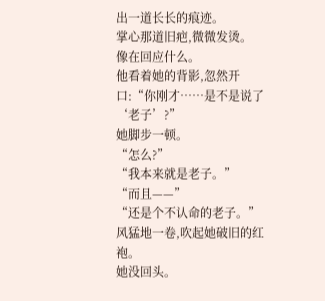出一道长长的痕迹。
掌心那道旧疤,微微发烫。
像在回应什么。
他看着她的背影,忽然开口:“你刚才……是不是说了‘老子’?”
她脚步一顿。
“怎么?”
“我本来就是老子。”
“而且——”
“还是个不认命的老子。”
风猛地一卷,吹起她破旧的红袍。
她没回头。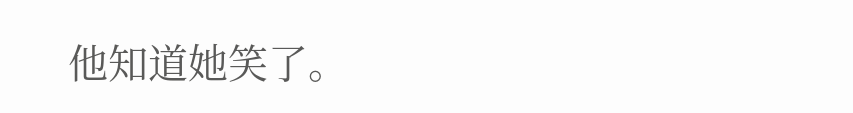他知道她笑了。